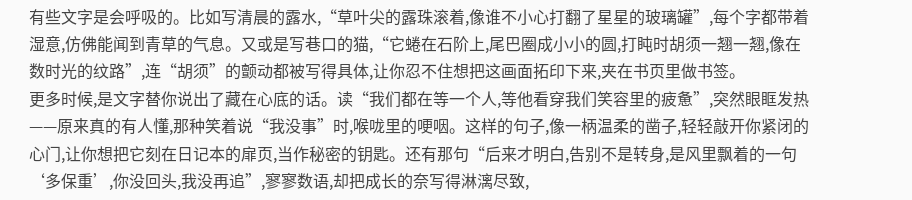有些文字是会呼吸的。比如写清晨的露水,“草叶尖的露珠滚着,像谁不小心打翻了星星的玻璃罐”,每个字都带着湿意,仿佛能闻到青草的气息。又或是写巷口的猫,“它蜷在石阶上,尾巴圈成小小的圆,打盹时胡须一翘一翘,像在数时光的纹路”,连“胡须”的颤动都被写得具体,让你忍不住想把这画面拓印下来,夹在书页里做书签。
更多时候,是文字替你说出了藏在心底的话。读“我们都在等一个人,等他看穿我们笑容里的疲惫”,突然眼眶发热——原来真的有人懂,那种笑着说“我没事”时,喉咙里的哽咽。这样的句子,像一柄温柔的凿子,轻轻敲开你紧闭的心门,让你想把它刻在日记本的扉页,当作秘密的钥匙。还有那句“后来才明白,告别不是转身,是风里飘着的一句‘多保重’,你没回头,我没再追”,寥寥数语,却把成长的奈写得淋漓尽致,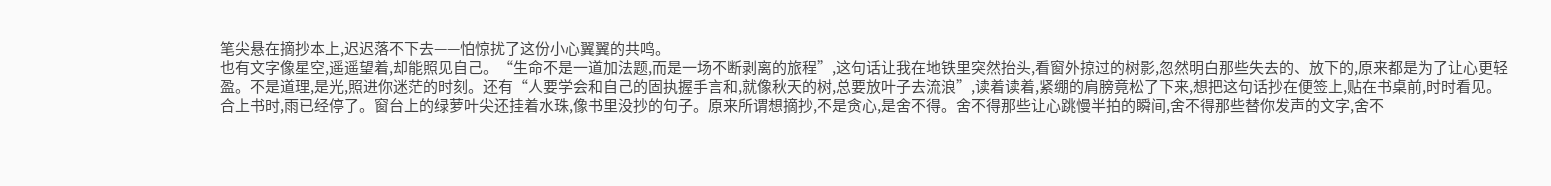笔尖悬在摘抄本上,迟迟落不下去——怕惊扰了这份小心翼翼的共鸣。
也有文字像星空,遥遥望着,却能照见自己。“生命不是一道加法题,而是一场不断剥离的旅程”,这句话让我在地铁里突然抬头,看窗外掠过的树影,忽然明白那些失去的、放下的,原来都是为了让心更轻盈。不是道理,是光,照进你迷茫的时刻。还有“人要学会和自己的固执握手言和,就像秋天的树,总要放叶子去流浪”,读着读着,紧绷的肩膀竟松了下来,想把这句话抄在便签上,贴在书桌前,时时看见。
合上书时,雨已经停了。窗台上的绿萝叶尖还挂着水珠,像书里没抄的句子。原来所谓想摘抄,不是贪心,是舍不得。舍不得那些让心跳慢半拍的瞬间,舍不得那些替你发声的文字,舍不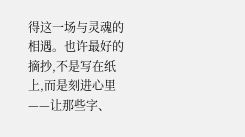得这一场与灵魂的相遇。也许最好的摘抄,不是写在纸上,而是刻进心里——让那些字、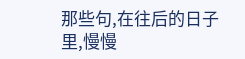那些句,在往后的日子里,慢慢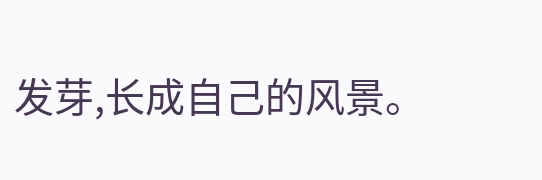发芽,长成自己的风景。